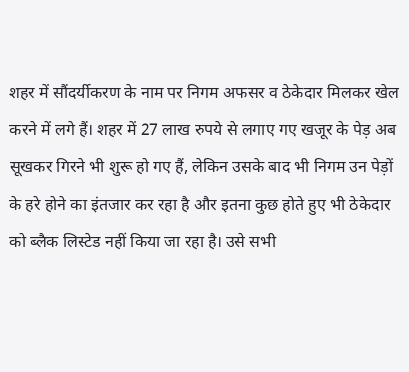शहर में सौंदर्यीकरण के नाम पर निगम अफसर व ठेकेदार मिलकर खेल करने में लगे हैं। शहर में 27 लाख रुपये से लगाए गए खजूर के पेड़ अब सूखकर गिरने भी शुरू हो गए हैं, लेकिन उसके बाद भी निगम उन पेड़ों के हरे होने का इंतजार कर रहा है और इतना कुछ होते हुए भी ठेकेदार को ब्लैक लिस्टेड नहीं किया जा रहा है। उसे सभी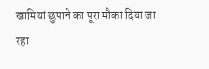खामियां छुपाने का पूरा मौका दिया जा रहा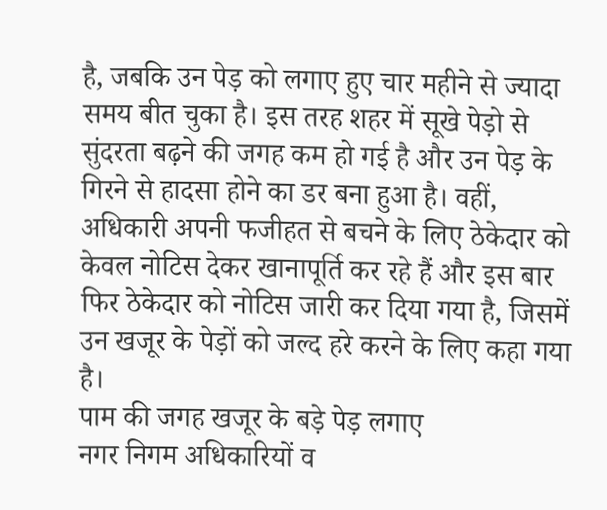है, जबकि उन पेड़ को लगाए हुए चार महीने से ज्यादा समय बीत चुका है। इस तरह शहर में सूखे पेड़ो से सुंदरता बढ़ने की जगह कम हो गई है और उन पेड़ के गिरने से हादसा होने का डर बना हुआ है। वहीं, अधिकारी अपनी फजीहत से बचने के लिए ठेकेदार को केवल नोटिस देकर खानापूर्ति कर रहे हैं और इस बार फिर ठेकेदार को नोटिस जारी कर दिया गया है, जिसमें उन खजूर के पेड़ों को जल्द हरे करने के लिए कहा गया है।
पाम की जगह खजूर के बड़े पेड़ लगाए
नगर निगम अधिकारियों व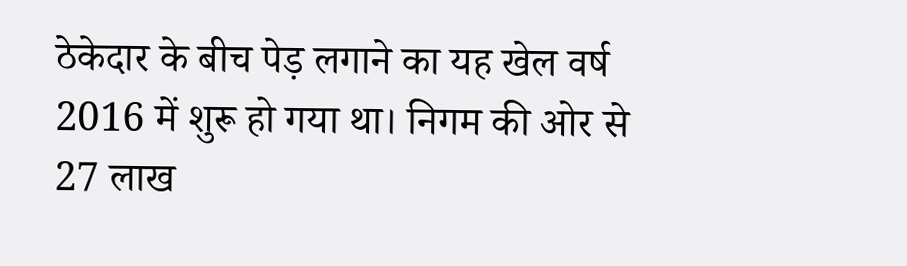ठेकेदार के बीच पेड़ लगाने का यह खेल वर्ष 2016 में शुरू हो गया था। निगम की ओर से 27 लाख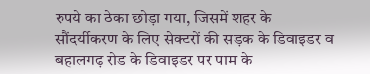रुपये का ठेका छोड़ा गया, जिसमें शहर के सौंदर्यीकरण के लिए सेक्टरों की सड़क के डिवाइडर व बहालगढ़ रोड के डिवाइडर पर पाम के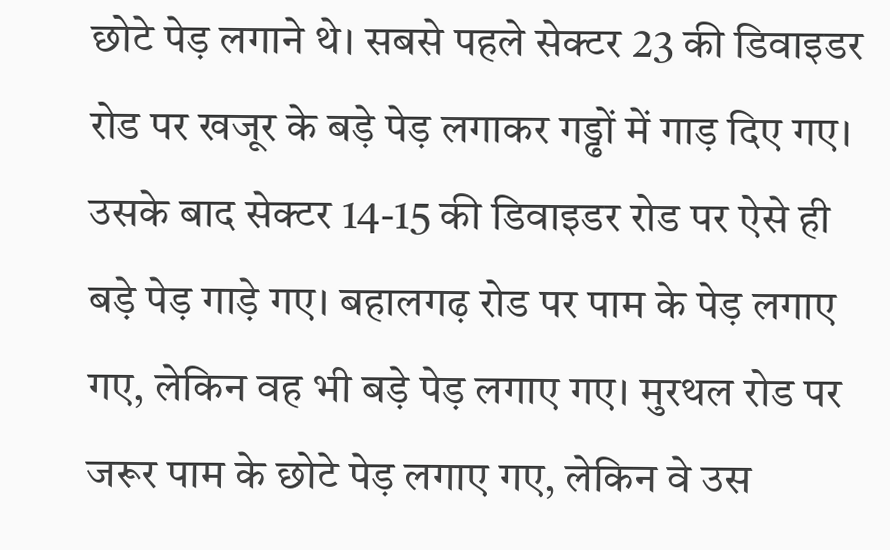छोटे पेड़ लगाने थे। सबसे पहले सेक्टर 23 की डिवाइडर रोड पर खजूर के बड़े पेड़ लगाकर गड्ढों में गाड़ दिए गए। उसके बाद सेक्टर 14-15 की डिवाइडर रोड पर ऐसे ही बड़े पेड़ गाड़े गए। बहालगढ़ रोड पर पाम के पेड़ लगाए गए, लेकिन वह भी बड़े पेड़ लगाए गए। मुरथल रोड पर जरूर पाम के छोटे पेड़ लगाए गए, लेकिन वे उस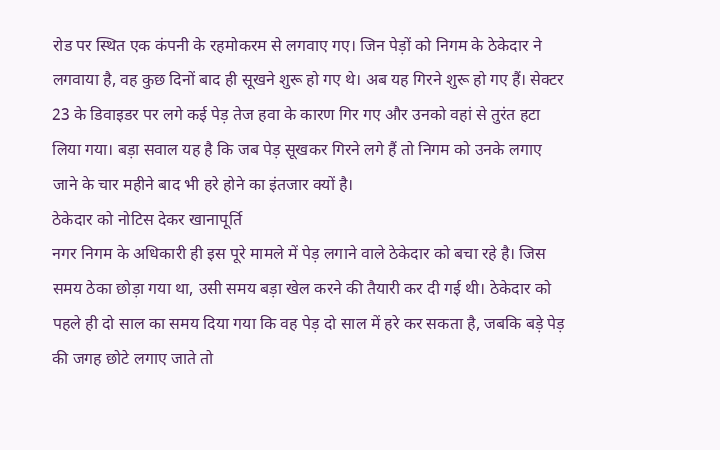रोड पर स्थित एक कंपनी के रहमोकरम से लगवाए गए। जिन पेड़ों को निगम के ठेकेदार ने लगवाया है, वह कुछ दिनों बाद ही सूखने शुरू हो गए थे। अब यह गिरने शुरू हो गए हैं। सेक्टर 23 के डिवाइडर पर लगे कई पेड़ तेज हवा के कारण गिर गए और उनको वहां से तुरंत हटा लिया गया। बड़ा सवाल यह है कि जब पेड़ सूखकर गिरने लगे हैं तो निगम को उनके लगाए जाने के चार महीने बाद भी हरे होने का इंतजार क्यों है।
ठेकेदार को नोटिस देकर खानापूर्ति
नगर निगम के अधिकारी ही इस पूरे मामले में पेड़ लगाने वाले ठेकेदार को बचा रहे है। जिस समय ठेका छोड़ा गया था, उसी समय बड़ा खेल करने की तैयारी कर दी गई थी। ठेकेदार को पहले ही दो साल का समय दिया गया कि वह पेड़ दो साल में हरे कर सकता है, जबकि बड़े पेड़ की जगह छोटे लगाए जाते तो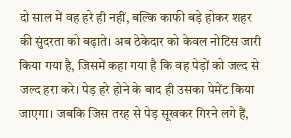दो साल में वह हरे ही नहीं, बल्कि काफी बड़े होकर शहर की सुंदरता को बढ़ाते। अब ठेकेदार को केवल नोटिस जारी किया गया है, जिसमें कहा गया है कि वह पेड़ों को जल्द से जल्द हरा करे। पेड़ हरे होने के बाद ही उसका पेमेंट किया जाएगा। जबकि जिस तरह से पेड़ सूखकर गिरने लगे हैं,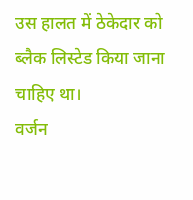उस हालत में ठेकेदार को ब्लैक लिस्टेड किया जाना चाहिए था।
वर्जन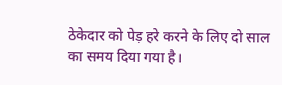ठेकेदार को पेड़ हरे करने के लिए दो साल का समय दिया गया है।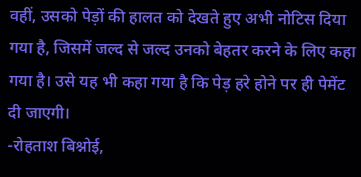वहीं, उसको पेड़ों की हालत को देखते हुए अभी नोटिस दिया गया है, जिसमें जल्द से जल्द उनको बेहतर करने के लिए कहा गया है। उसे यह भी कहा गया है कि पेड़ हरे होने पर ही पेमेंट दी जाएगी।
-रोहताश बिश्नोई,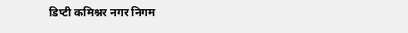डिप्टी कमिश्नर नगर निगम